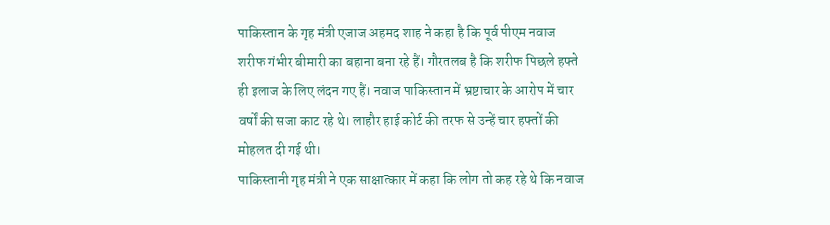पाकिस्तान के गृह मंत्री एजाज अहमद शाह ने कहा है कि पूर्व पीएम नवाज शरीफ गंभीर बीमारी का बहाना बना रहे हैं। गौरतलब है कि शरीफ पिछले हफ्ते ही इलाज के लिए लंदन गए हैं। नवाज पाकिस्तान में भ्रष्टाचार के आरोप में चार वर्षों की सजा काट रहे थे। लाहौर हाई कोर्ट की तरफ से उन्हें चार हफ्तों की मोहलत दी गई थी।
पाकिस्तानी गृह मंत्री ने एक साक्षात्कार में कहा कि लोग तो कह रहे थे कि नवाज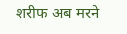शरीफ अब मरने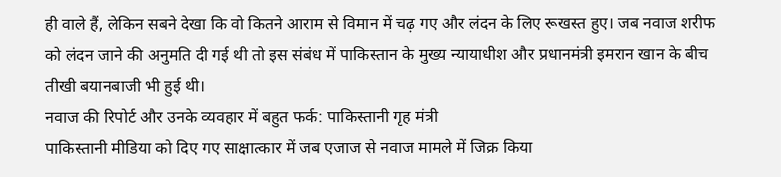ही वाले हैं, लेकिन सबने देखा कि वो कितने आराम से विमान में चढ़ गए और लंदन के लिए रूखस्त हुए। जब नवाज शरीफ को लंदन जाने की अनुमति दी गई थी तो इस संबंध में पाकिस्तान के मुख्य न्यायाधीश और प्रधानमंत्री इमरान खान के बीच तीखी बयानबाजी भी हुई थी।
नवाज की रिपोर्ट और उनके व्यवहार में बहुत फर्क: पाकिस्तानी गृह मंत्री
पाकिस्तानी मीडिया को दिए गए साक्षात्कार में जब एजाज से नवाज मामले में जिक्र किया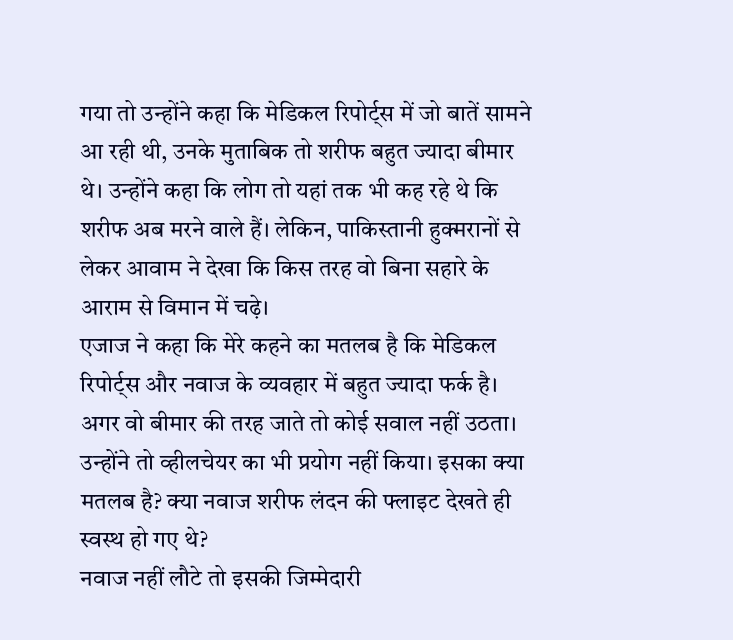गया तो उन्होंने कहा कि मेडिकल रिपोर्ट्स में जो बातें सामने आ रही थी, उनके मुताबिक तो शरीफ बहुत ज्यादा बीमार थे। उन्होंने कहा कि लोग तो यहां तक भी कह रहे थे कि शरीफ अब मरने वाले हैं। लेकिन, पाकिस्तानी हुक्मरानों से लेकर आवाम ने देखा कि किस तरह वो बिना सहारे के आराम से विमान में चढ़े।
एजाज ने कहा कि मेरे कहने का मतलब है कि मेडिकल रिपोर्ट्स और नवाज के व्यवहार में बहुत ज्यादा फर्क है। अगर वो बीमार की तरह जाते तो कोई सवाल नहीं उठता। उन्होंने तो व्हीलचेयर का भी प्रयोग नहीं किया। इसका क्या मतलब है? क्या नवाज शरीफ लंदन की फ्लाइट देखते ही स्वस्थ हो गए थे?
नवाज नहीं लौटे तो इसकी जिम्मेदारी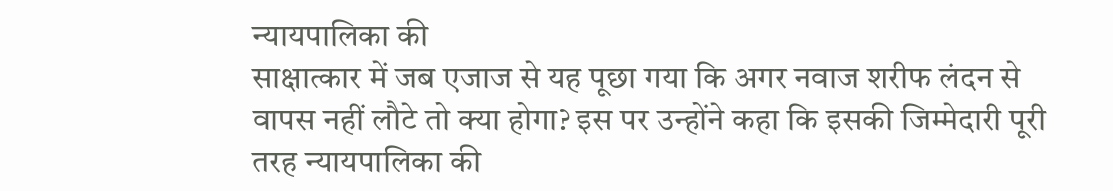न्यायपालिका की
साक्षात्कार में जब एजाज से यह पूछा गया कि अगर नवाज शरीफ लंदन से वापस नहीं लौटे तो क्या होगा? इस पर उन्होंने कहा कि इसकी जिम्मेदारी पूरी तरह न्यायपालिका की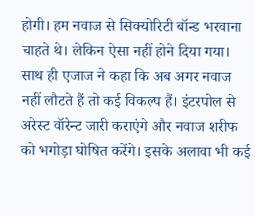होगी। हम नवाज से सिक्योरिटी बॉन्ड भरवाना चाहते थे। लेकिन ऐसा नहीं होने दिया गया।
साथ ही एजाज ने कहा कि अब अगर नवाज नहीं लौटते हैं तो कई विकल्प हैं। इंटरपोल से अरेस्ट वॉरेन्ट जारी कराएंगे और नवाज शरीफ को भगोड़ा घोषित करेंगे। इसके अलावा भी कई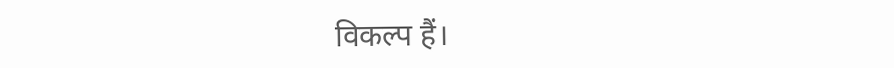विकल्प हैं।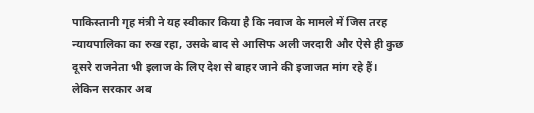पाकिस्तानी गृह मंत्री ने यह स्वीकार किया है कि नवाज के मामले में जिस तरह न्यायपालिका का रुख रहा, उसके बाद से आसिफ अली जरदारी और ऐसे ही कुछ दूसरे राजनेता भी इलाज के लिए देश से बाहर जाने की इजाजत मांग रहे हैं। लेकिन सरकार अब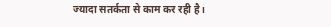ज्यादा सतर्कता से काम कर रही है।